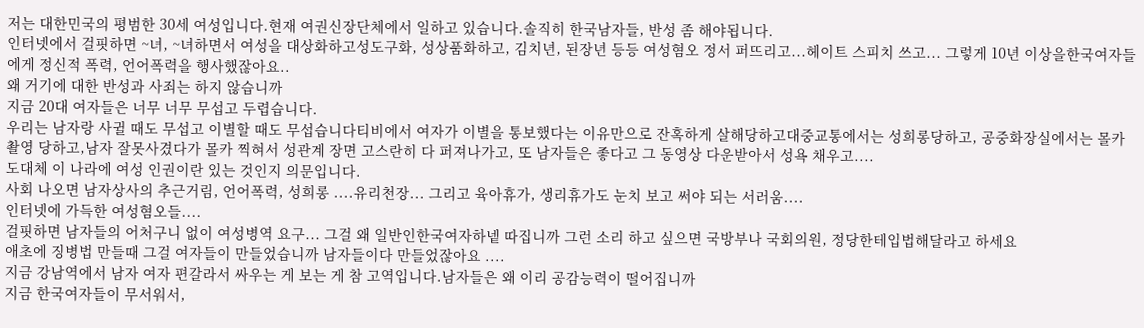저는 대한민국의 평범한 30세 여성입니다.현재 여권신장단체에서 일하고 있습니다.솔직히 한국남자들, 반성 좀 해야됩니다.
인터넷에서 걸핏하면 ~녀, ~녀하면서 여성을 대상화하고성도구화, 성상품화하고, 김치년, 된장년 등등 여성혐오 정서 퍼뜨리고...헤이트 스피치 쓰고... 그렇게 10년 이상을한국여자들에게 정신적 폭력, 언어폭력을 행사했잖아요..
왜 거기에 대한 반성과 사죄는 하지 않습니까
지금 20대 여자들은 너무 너무 무섭고 두렵습니다.
우리는 남자랑 사귈 때도 무섭고 이별할 때도 무섭습니다티비에서 여자가 이별을 통보했다는 이유만으로 잔혹하게 살해당하고대중교통에서는 성희롱당하고, 공중화장실에서는 몰카 촬영 당하고,남자 잘못사겼다가 몰카 찍혀서 성관계 장면 고스란히 다 퍼져나가고, 또 남자들은 좋다고 그 동영상 다운받아서 성욕 채우고....
도대체 이 나라에 여성 인권이란 있는 것인지 의문입니다.
사회 나오면 남자상사의 추근거림, 언어폭력, 성희롱 ....유리천장... 그리고 육아휴가, 생리휴가도 눈치 보고 써야 되는 서러움....
인터넷에 가득한 여성혐오들....
걸핏하면 남자들의 어처구니 없이 여성병역 요구... 그걸 왜 일반인한국여자하넽 따집니까 그런 소리 하고 싶으면 국방부나 국회의원, 정당한테입법해달라고 하세요
애초에 징병법 만들때 그걸 여자들이 만들었습니까 남자들이다 만들었잖아요 ....
지금 강남역에서 남자 여자 편갈라서 싸우는 게 보는 게 참 고역입니다.남자들은 왜 이리 공감능력이 떨어집니까
지금 한국여자들이 무서워서,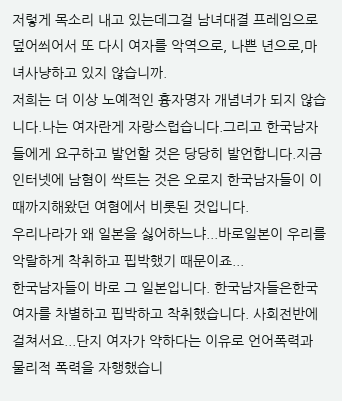저렇게 목소리 내고 있는데그걸 남녀대결 프레임으로 덮어씌어서 또 다시 여자를 악역으로, 나쁜 년으로,마녀사냥하고 있지 않습니까.
저희는 더 이상 노예적인 흉자명자 개념녀가 되지 않습니다.나는 여자란게 자랑스럽습니다.그리고 한국남자들에게 요구하고 발언할 것은 당당히 발언합니다.지금 인터넷에 남혐이 싹트는 것은 오로지 한국남자들이 이때까지해왔던 여혐에서 비롯된 것입니다.
우리나라가 왜 일본을 싫어하느냐...바로일본이 우리를 악랄하게 착취하고 핍박했기 때문이죠...
한국남자들이 바로 그 일본입니다. 한국남자들은한국여자를 차별하고 핍박하고 착취했습니다. 사회전반에 걸쳐서요...단지 여자가 약하다는 이유로 언어폭력과 물리적 폭력을 자행했습니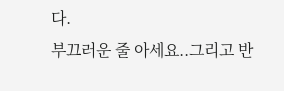다.
부끄러운 줄 아세요..그리고 반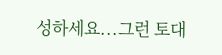성하세요...그런 토대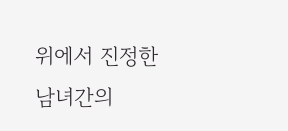위에서 진정한 남녀간의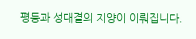평등과 성대결의 지양이 이뤄집니다.